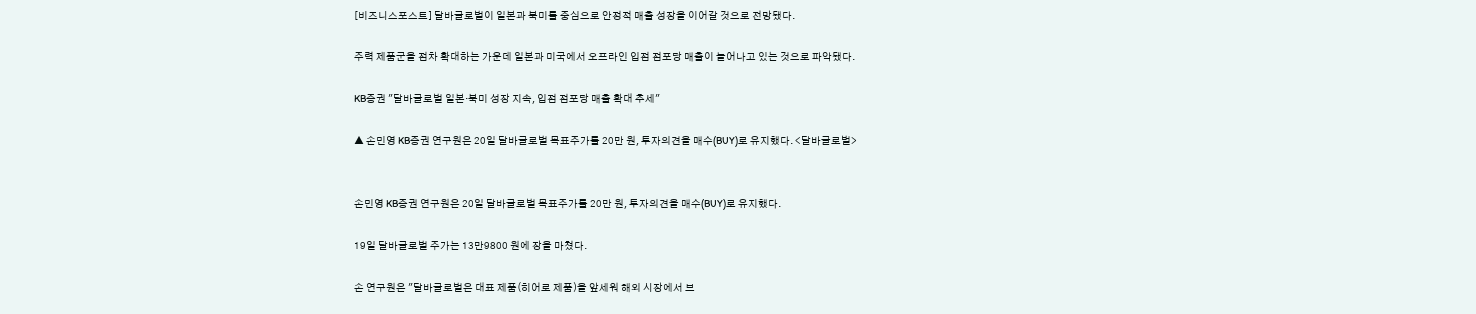[비즈니스포스트] 달바글로벌이 일본과 북미를 중심으로 안정적 매출 성장을 이어갈 것으로 전망됐다.

주력 제품군을 점차 확대하는 가운데 일본과 미국에서 오프라인 입점 점포당 매출이 늘어나고 있는 것으로 파악됐다.

KB증권 "달바글로벌 일본·북미 성장 지속, 입점 점포당 매출 확대 추세"

▲ 손민영 KB증권 연구원은 20일 달바글로벌 목표주가를 20만 원, 투자의견을 매수(BUY)로 유지했다. <달바글로벌>


손민영 KB증권 연구원은 20일 달바글로벌 목표주가를 20만 원, 투자의견을 매수(BUY)로 유지했다.

19일 달바글로벌 주가는 13만9800 원에 장을 마쳤다.

손 연구원은 "달바글로벌은 대표 제품(히어로 제품)을 앞세워 해외 시장에서 브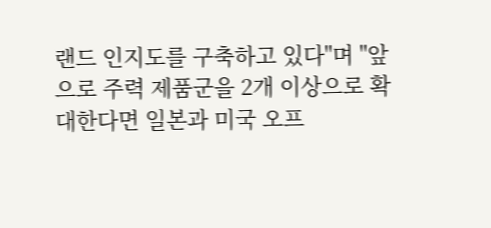랜드 인지도를 구축하고 있다"며 "앞으로 주력 제품군을 2개 이상으로 확대한다면 일본과 미국 오프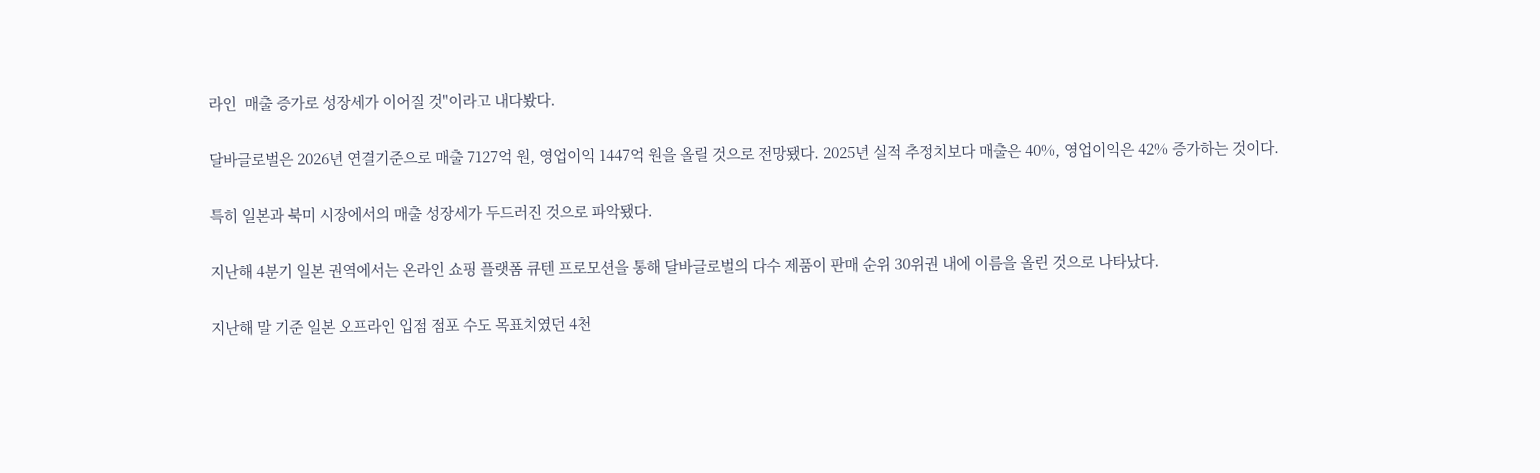라인  매출 증가로 성장세가 이어질 것"이라고 내다봤다.

달바글로벌은 2026년 연결기준으로 매출 7127억 원, 영업이익 1447억 원을 올릴 것으로 전망됐다. 2025년 실적 추정치보다 매출은 40%, 영업이익은 42% 증가하는 것이다.

특히 일본과 북미 시장에서의 매출 성장세가 두드러진 것으로 파악됐다.

지난해 4분기 일본 권역에서는 온라인 쇼핑 플랫폼 큐텐 프로모션을 통해 달바글로벌의 다수 제품이 판매 순위 30위권 내에 이름을 올린 것으로 나타났다.

지난해 말 기준 일본 오프라인 입점 점포 수도 목표치였던 4천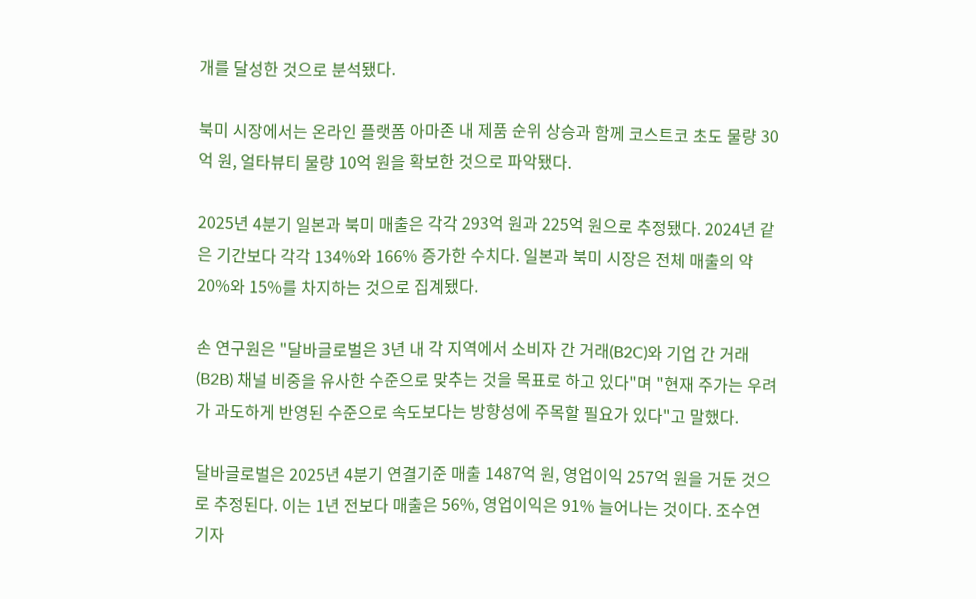개를 달성한 것으로 분석됐다.

북미 시장에서는 온라인 플랫폼 아마존 내 제품 순위 상승과 함께 코스트코 초도 물량 30억 원, 얼타뷰티 물량 10억 원을 확보한 것으로 파악됐다.

2025년 4분기 일본과 북미 매출은 각각 293억 원과 225억 원으로 추정됐다. 2024년 같은 기간보다 각각 134%와 166% 증가한 수치다. 일본과 북미 시장은 전체 매출의 약 20%와 15%를 차지하는 것으로 집계됐다.

손 연구원은 "달바글로벌은 3년 내 각 지역에서 소비자 간 거래(B2C)와 기업 간 거래(B2B) 채널 비중을 유사한 수준으로 맞추는 것을 목표로 하고 있다"며 "현재 주가는 우려가 과도하게 반영된 수준으로 속도보다는 방향성에 주목할 필요가 있다"고 말했다.

달바글로벌은 2025년 4분기 연결기준 매출 1487억 원, 영업이익 257억 원을 거둔 것으로 추정된다. 이는 1년 전보다 매출은 56%, 영업이익은 91% 늘어나는 것이다. 조수연 기자